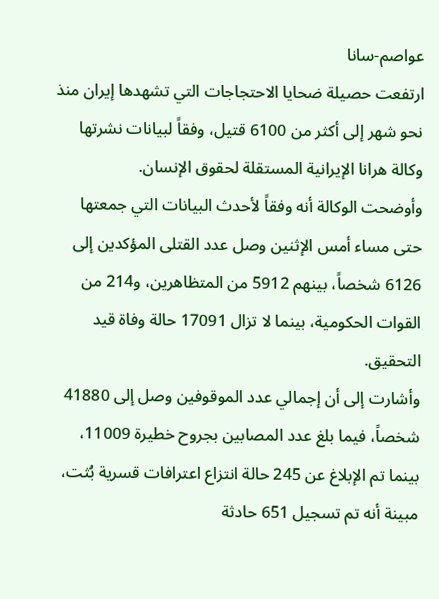عواصم-سانا
ارتفعت حصيلة ضحايا الاحتجاجات التي تشهدها إيران منذ نحو شهر إلى أكثر من 6100 قتيل، وفقاً لبيانات نشرتها وكالة هرانا الإيرانية المستقلة لحقوق الإنسان.
وأوضحت الوكالة أنه وفقاً لأحدث البيانات التي جمعتها حتى مساء أمس الإثنين وصل عدد القتلى المؤكدين إلى 6126 شخصاً، بينهم 5912 من المتظاهرين، و214 من القوات الحكومية، بينما لا تزال 17091 حالة وفاة قيد التحقيق.
وأشارت إلى أن إجمالي عدد الموقوفين وصل إلى 41880 شخصاً، فيما بلغ عدد المصابين بجروح خطيرة 11009، بينما تم الإبلاغ عن 245 حالة انتزاع اعترافات قسرية بُثت، مبينة أنه تم تسجيل 651 حادثة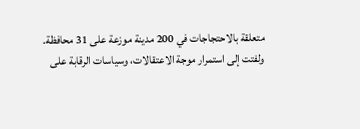متعلقة بالاحتجاجات في 200 مدينة موزعة على 31 محافظة.
ولفتت إلى استمرار موجة الاعتقالات، وسياسات الرقابة على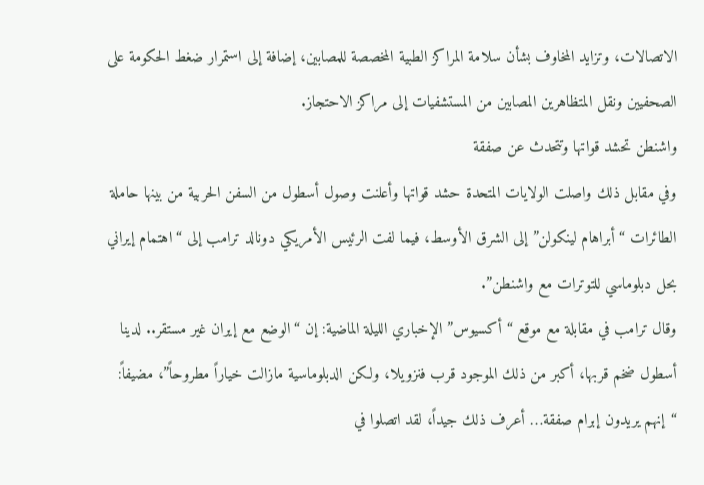الاتصالات، وتزايد المخاوف بشأن سلامة المراكز الطبية المخصصة للمصابين، إضافة إلى استمرار ضغط الحكومة على الصحفيين ونقل المتظاهرين المصابين من المستشفيات إلى مراكز الاحتجاز.
واشنطن تحشد قواتها وتتحدث عن صفقة
وفي مقابل ذلك واصلت الولايات المتحدة حشد قواتها وأعلنت وصول أسطول من السفن الحربية من بينها حاملة الطائرات “أبراهام لينكولن” إلى الشرق الأوسط، فيما لفت الرئيس الأمريكي دونالد ترامب إلى “اهتمام إيراني بحل دبلوماسي للتوترات مع واشنطن”.
وقال ترامب في مقابلة مع موقع “أكسيوس” الإخباري الليلة الماضية: إن “الوضع مع إيران غير مستقر.. لدينا أسطول ضخم قربها، أكبر من ذلك الموجود قرب فنزويلا، ولكن الدبلوماسية مازالت خياراً مطروحاً”، مضيفاً: “إنهم يريدون إبرام صفقة… أعرف ذلك جيداً، لقد اتصلوا في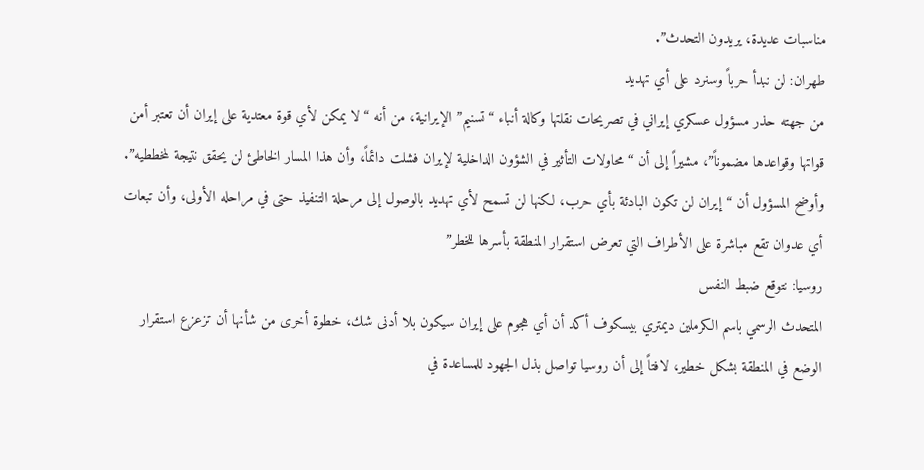مناسبات عديدة، يريدون التحدث”.
طهران: لن نبدأ حرباً وسنرد على أي تهديد
من جهته حذر مسؤول عسكري إيراني في تصريحات نقلتها وكالة أنباء “تسنيم” الإيرانية، من أنه “لا يمكن لأي قوة معتدية على إيران أن تعتبر أمن قواتها وقواعدها مضموناً”، مشيراً إلى أن “محاولات التأثير في الشؤون الداخلية لإيران فشلت دائماً، وأن هذا المسار الخاطئ لن يحقق نتيجة لمخططيه”.
وأوضح المسؤول أن “إيران لن تكون البادئة بأي حرب، لكنها لن تسمح لأي تهديد بالوصول إلى مرحلة التنفيذ حتى في مراحله الأولى، وأن تبعات أي عدوان تقع مباشرة على الأطراف التي تعرض استقرار المنطقة بأسرها للخطر”
روسيا: نتوقع ضبط النفس
المتحدث الرسمي باسم الكرملين ديمتري بيسكوف أكد أن أي هجوم على إيران سيكون بلا أدنى شك، خطوة أخرى من شأنها أن تزعزع استقرار الوضع في المنطقة بشكل خطير، لافتاً إلى أن روسيا تواصل بذل الجهود للمساعدة في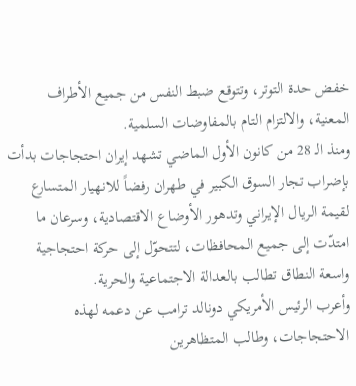خفض حدة التوتر، وتتوقع ضبط النفس من جميع الأطراف المعنية، والالتزام التام بالمفاوضات السلمية.
ومنذ الـ 28 من كانون الأول الماضي تشهد إيران احتجاجات بدأت بإضراب تجار السوق الكبير في طهران رفضاً للانهيار المتسارع لقيمة الريال الإيراني وتدهور الأوضاع الاقتصادية، وسرعان ما امتدّت إلى جميع المحافظات، لتتحوّل إلى حركة احتجاجية واسعة النطاق تطالب بالعدالة الاجتماعية والحرية.
وأعرب الرئيس الأمريكي دونالد ترامب عن دعمه لهذه الاحتجاجات، وطالب المتظاهرين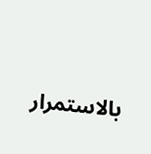بالاستمرار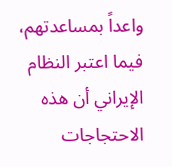واعداً بمساعدتهم، فيما اعتبر النظام الإيراني أن هذه الاحتجاجات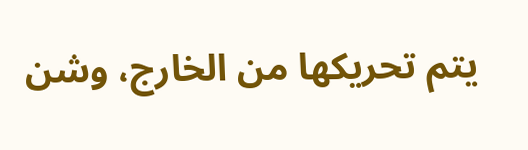يتم تحريكها من الخارج، وشن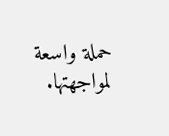حملة واسعة لمواجهتها.